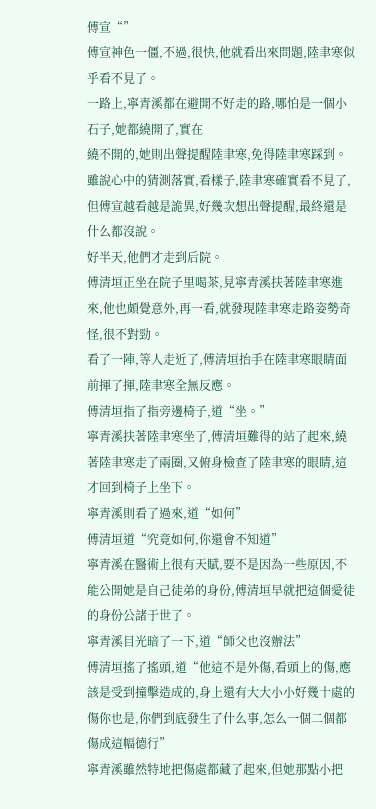傅宣“”
傅宣神色一僵,不過,很快,他就看出來問題,陸聿寒似乎看不見了。
一路上,寧青溪都在避開不好走的路,哪怕是一個小石子,她都繞開了,實在
繞不開的,她則出聲提醒陸聿寒,免得陸聿寒踩到。
雖說心中的猜測落實,看樣子,陸聿寒確實看不見了,但傅宣越看越是詭異,好幾次想出聲提醒,最終還是什么都沒說。
好半天,他們才走到后院。
傅清垣正坐在院子里喝茶,見寧青溪扶著陸聿寒進來,他也頗覺意外,再一看,就發現陸聿寒走路姿勢奇怪,很不對勁。
看了一陣,等人走近了,傅清垣抬手在陸聿寒眼睛面前揮了揮,陸聿寒全無反應。
傅清垣指了指旁邊椅子,道“坐。”
寧青溪扶著陸聿寒坐了,傅清垣難得的站了起來,繞著陸聿寒走了兩圈,又俯身檢查了陸聿寒的眼睛,這才回到椅子上坐下。
寧青溪則看了過來,道“如何”
傅清垣道“究竟如何,你還會不知道”
寧青溪在醫術上很有天賦,要不是因為一些原因,不能公開她是自己徒弟的身份,傅清垣早就把這個愛徒的身份公諸于世了。
寧青溪目光暗了一下,道“師父也沒辦法”
傅清垣搖了搖頭,道“他這不是外傷,看頭上的傷,應該是受到撞擊造成的,身上還有大大小小好幾十處的傷你也是,你們到底發生了什么事,怎么一個二個都傷成這幅德行”
寧青溪雖然特地把傷處都藏了起來,但她那點小把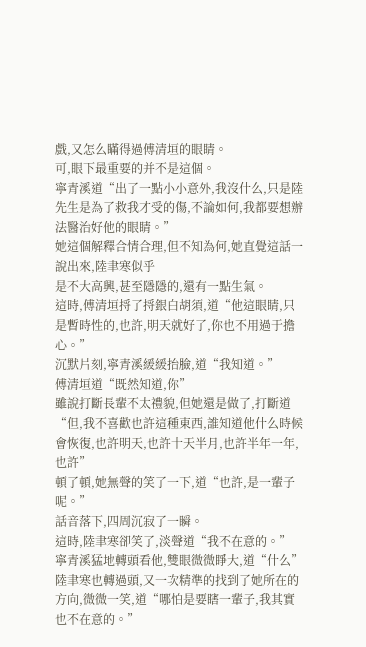戲,又怎么瞞得過傅清垣的眼睛。
可,眼下最重要的并不是這個。
寧青溪道“出了一點小小意外,我沒什么,只是陸先生是為了救我才受的傷,不論如何,我都要想辦法醫治好他的眼睛。”
她這個解釋合情合理,但不知為何,她直覺這話一說出來,陸聿寒似乎
是不大高興,甚至隱隱的,還有一點生氣。
這時,傅清垣捋了捋銀白胡須,道“他這眼睛,只是暫時性的,也許,明天就好了,你也不用過于擔心。”
沉默片刻,寧青溪緩緩抬臉,道“我知道。”
傅清垣道“既然知道,你”
雖說打斷長輩不太禮貌,但她還是做了,打斷道“但,我不喜歡也許這種東西,誰知道他什么時候會恢復,也許明天,也許十天半月,也許半年一年,也許”
頓了頓,她無聲的笑了一下,道“也許,是一輩子呢。”
話音落下,四周沉寂了一瞬。
這時,陸聿寒卻笑了,淡聲道“我不在意的。”
寧青溪猛地轉頭看他,雙眼微微睜大,道“什么”
陸聿寒也轉過頭,又一次精準的找到了她所在的方向,微微一笑,道“哪怕是要瞎一輩子,我其實也不在意的。”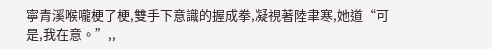寧青溪喉嚨梗了梗,雙手下意識的握成拳,凝視著陸聿寒,她道“可是,我在意。”,,